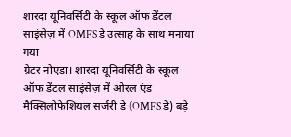शारदा यूनिवर्सिटी के स्कूल ऑफ डेंटल साइंसेज़ में OMFS डे उत्साह के साथ मनाया गया
ग्रेटर नोएडा। शारदा यूनिवर्सिटी के स्कूल ऑफ डेंटल साइंसेज़ में ओरल एंड मैक्सिलोफेशियल सर्जरी डे (OMFS डे) बड़े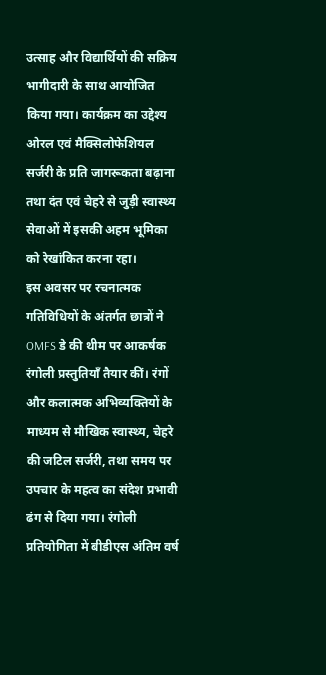उत्साह और विद्यार्थियों की सक्रिय भागीदारी के साथ आयोजित किया गया। कार्यक्रम का उद्देश्य ओरल एवं मैक्सिलोफेशियल सर्जरी के प्रति जागरूकता बढ़ाना तथा दंत एवं चेहरे से जुड़ी स्वास्थ्य सेवाओं में इसकी अहम भूमिका को रेखांकित करना रहा।
इस अवसर पर रचनात्मक गतिविधियों के अंतर्गत छात्रों ने OMFS डे की थीम पर आकर्षक रंगोली प्रस्तुतियाँ तैयार कीं। रंगों और कलात्मक अभिव्यक्तियों के माध्यम से मौखिक स्वास्थ्य, चेहरे की जटिल सर्जरी, तथा समय पर उपचार के महत्व का संदेश प्रभावी ढंग से दिया गया। रंगोली प्रतियोगिता में बीडीएस अंतिम वर्ष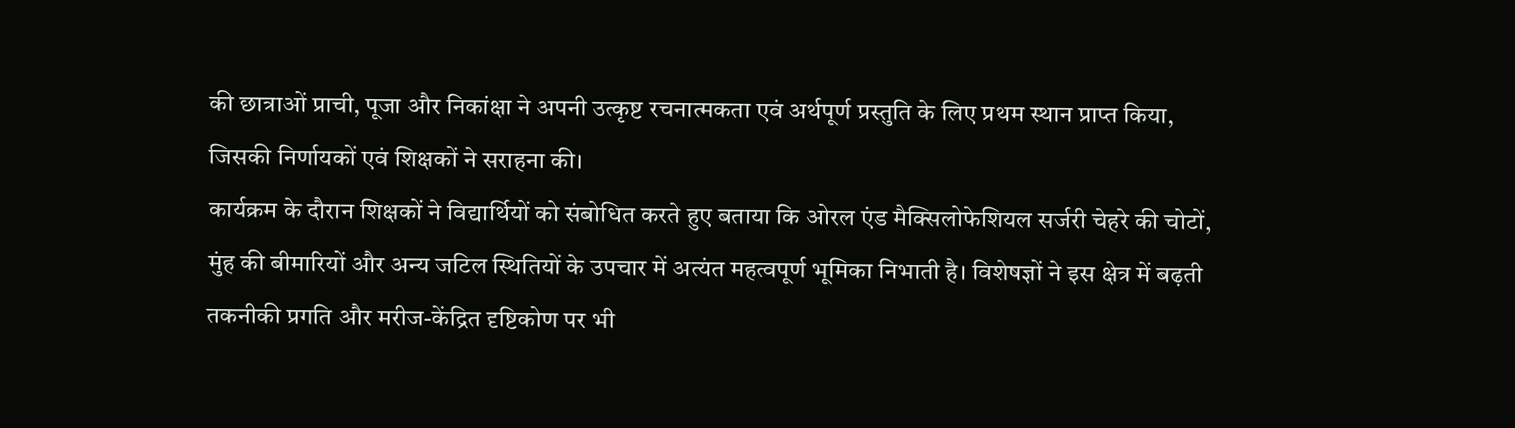की छात्राओं प्राची, पूजा और निकांक्षा ने अपनी उत्कृष्ट रचनात्मकता एवं अर्थपूर्ण प्रस्तुति के लिए प्रथम स्थान प्राप्त किया, जिसकी निर्णायकों एवं शिक्षकों ने सराहना की।
कार्यक्रम के दौरान शिक्षकों ने विद्यार्थियों को संबोधित करते हुए बताया कि ओरल एंड मैक्सिलोफेशियल सर्जरी चेहरे की चोटों, मुंह की बीमारियों और अन्य जटिल स्थितियों के उपचार में अत्यंत महत्वपूर्ण भूमिका निभाती है। विशेषज्ञों ने इस क्षेत्र में बढ़ती तकनीकी प्रगति और मरीज-केंद्रित दृष्टिकोण पर भी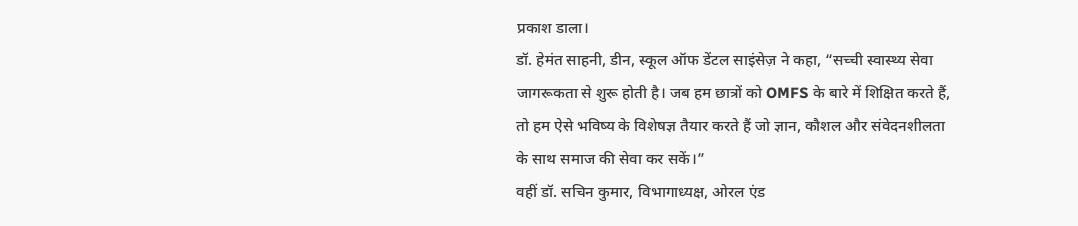प्रकाश डाला।
डॉ. हेमंत साहनी, डीन, स्कूल ऑफ डेंटल साइंसेज़ ने कहा, “सच्ची स्वास्थ्य सेवा जागरूकता से शुरू होती है। जब हम छात्रों को OMFS के बारे में शिक्षित करते हैं, तो हम ऐसे भविष्य के विशेषज्ञ तैयार करते हैं जो ज्ञान, कौशल और संवेदनशीलता के साथ समाज की सेवा कर सकें।”
वहीं डॉ. सचिन कुमार, विभागाध्यक्ष, ओरल एंड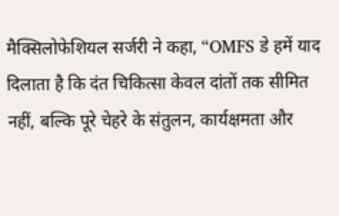मैक्सिलोफेशियल सर्जरी ने कहा, “OMFS डे हमें याद दिलाता है कि दंत चिकित्सा केवल दांतों तक सीमित नहीं, बल्कि पूरे चेहरे के संतुलन, कार्यक्षमता और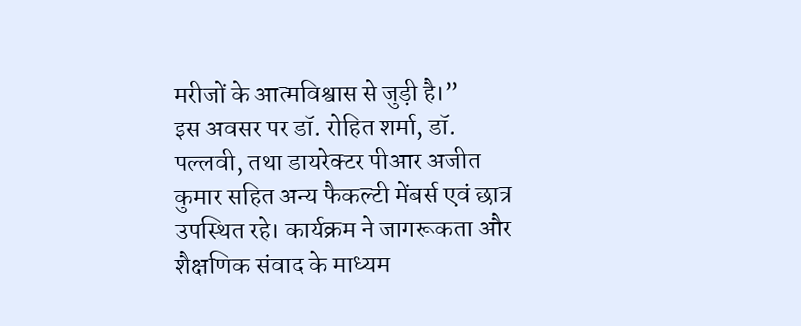मरीजों के आत्मविश्वास से जुड़ी है।”
इस अवसर पर डॉ. रोहित शर्मा, डॉ. पल्लवी, तथा डायरेक्टर पीआर अजीत कुमार सहित अन्य फैकल्टी मेंबर्स एवं छात्र उपस्थित रहे। कार्यक्रम ने जागरूकता और शैक्षणिक संवाद के माध्यम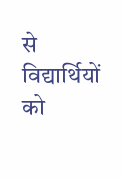से विद्यार्थियों को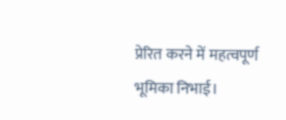प्रेरित करने में महत्वपूर्ण भूमिका निभाई।